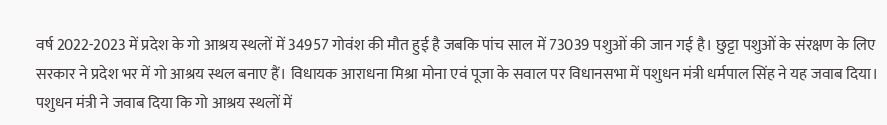वर्ष 2022-2023 में प्रदेश के गो आश्रय स्थलों में 34957 गोवंश की मौत हुई है जबकि पांच साल में 73039 पशुओं की जान गई है। छुट्टा पशुओं के संरक्षण के लिए सरकार ने प्रदेश भर में गो आश्रय स्थल बनाए हैं। विधायक आराधना मिश्रा मोना एवं पूजा के सवाल पर विधानसभा में पशुधन मंत्री धर्मपाल सिंह ने यह जवाब दिया।
पशुधन मंत्री ने जवाब दिया कि गो आश्रय स्थलों में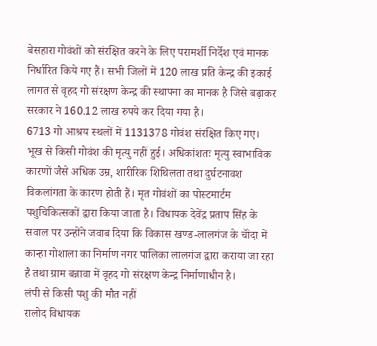बेसहारा गोवंशों को संरक्षित करने के लिए परामर्शी निर्देश एवं मानक निर्धारित किये गए हैं। सभी जिलों में 120 लाख प्रति केन्द्र की इकाई लागत से वृहद गो संरक्षण केन्द्र की स्थापना का मानक है जिसे बढ़ाकर सरकार ने 160.12 लाख रुपये कर दिया गया है।
6713 गो आश्रय स्थलों में 1131378 गोवंश संरक्षित किए गए। भूख से किसी गोवंश की मृत्यु नहीं हुई। अधिकांशतः मृत्यु स्वाभाविक कारणों जैसे अधिक उम्र, शारीरिक शिथिलता तथा दुर्घटनावश विकलांगता के कारण होती हैं। मृत गोवंशों का पोस्टमार्टम पशुचिकित्सकों द्वारा किया जाता है। विधायक देवेंद्र प्रताप सिंह के सवाल पर उन्होंने जवाब दिया कि विकास खण्ड-लालगंज के चॉंदा में कान्हा गोशाला का निर्माण नगर पालिका लालगंज द्वारा कराया जा रहा है तथा ग्राम बन्नावा में वृहद गो संरक्षण केन्द्र निर्माणाधीन है।
लंपी से किसी पशु की मौत नहीं
रालोद विधायक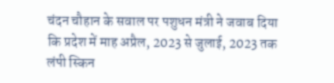चंदन चौहान के सवाल पर पशुधन मंत्री ने जवाब दिया कि प्रदेश में माह अप्रैल, 2023 से जुलाई, 2023 तक लंपी स्किन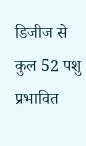डिजीज से कुल 52 पशु प्रभावित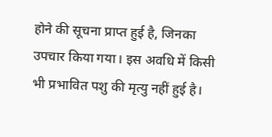होने की सूचना प्राप्त हुई है, जिनका उपचार किया गया। इस अवधि में किसी भी प्रभावित पशु की मृत्यु नहीं हुई है।